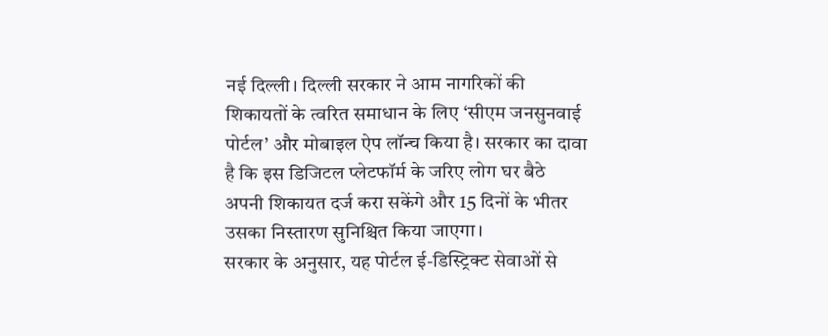नई दिल्ली। दिल्ली सरकार ने आम नागरिकों की शिकायतों के त्वरित समाधान के लिए ‘सीएम जनसुनवाई पोर्टल’ और मोबाइल ऐप लॉन्च किया है। सरकार का दावा है कि इस डिजिटल प्लेटफॉर्म के जरिए लोग घर बैठे अपनी शिकायत दर्ज करा सकेंगे और 15 दिनों के भीतर उसका निस्तारण सुनिश्चित किया जाएगा।
सरकार के अनुसार, यह पोर्टल ई-डिस्ट्रिक्ट सेवाओं से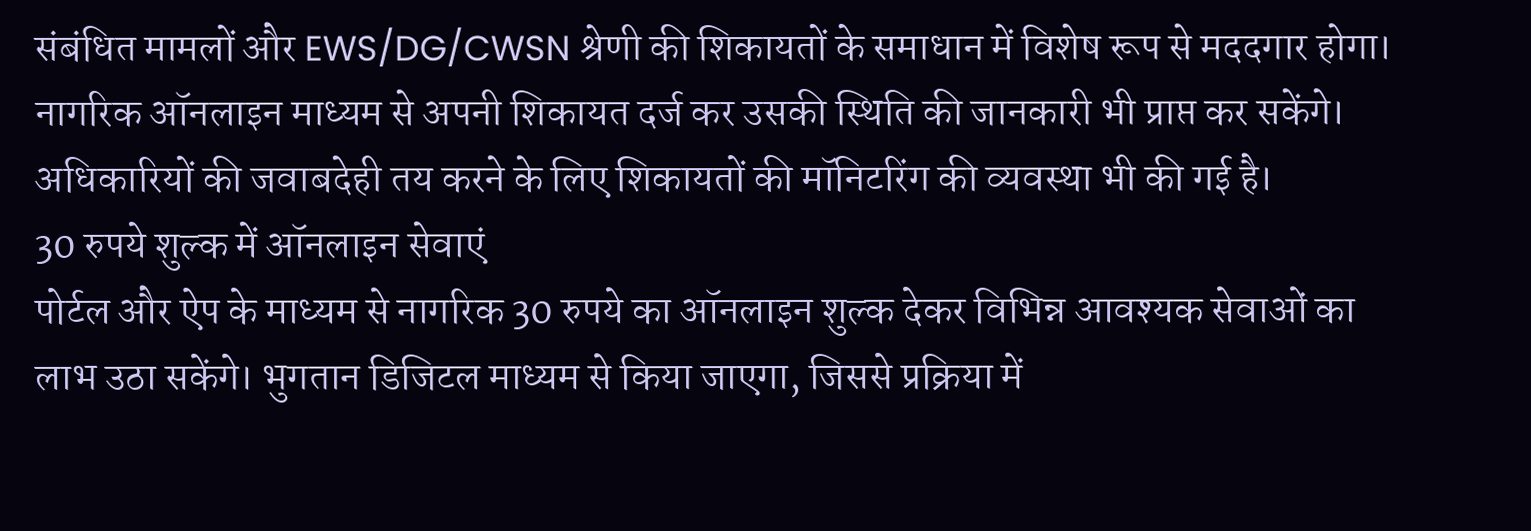संबंधित मामलों और EWS/DG/CWSN श्रेणी की शिकायतों के समाधान में विशेष रूप से मददगार होगा। नागरिक ऑनलाइन माध्यम से अपनी शिकायत दर्ज कर उसकी स्थिति की जानकारी भी प्राप्त कर सकेंगे। अधिकारियों की जवाबदेही तय करने के लिए शिकायतों की मॉनिटरिंग की व्यवस्था भी की गई है।
30 रुपये शुल्क में ऑनलाइन सेवाएं
पोर्टल और ऐप के माध्यम से नागरिक 30 रुपये का ऑनलाइन शुल्क देकर विभिन्न आवश्यक सेवाओं का लाभ उठा सकेंगे। भुगतान डिजिटल माध्यम से किया जाएगा, जिससे प्रक्रिया में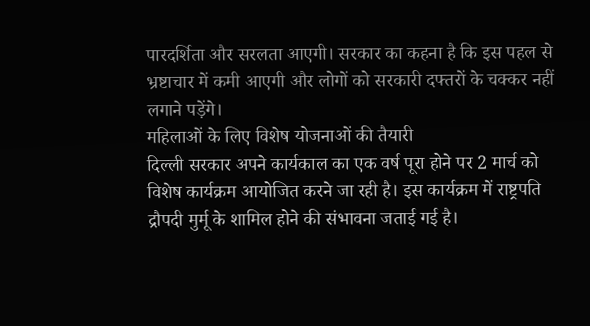पारदर्शिता और सरलता आएगी। सरकार का कहना है कि इस पहल से भ्रष्टाचार में कमी आएगी और लोगों को सरकारी दफ्तरों के चक्कर नहीं लगाने पड़ेंगे।
महिलाओं के लिए विशेष योजनाओं की तैयारी
दिल्ली सरकार अपने कार्यकाल का एक वर्ष पूरा होने पर 2 मार्च को विशेष कार्यक्रम आयोजित करने जा रही है। इस कार्यक्रम में राष्ट्रपति द्रौपदी मुर्मू के शामिल होने की संभावना जताई गई है।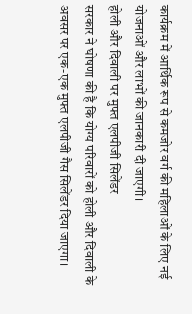कार्यक्रम में आर्थिक रूप से कमजोर वर्ग की महिलाओं के लिए नई योजनाओं और लाभों की जानकारी दी जाएगी।
होली और दिवाली पर मुफ्त एलपीजी सिलेंडर
सरकार ने घोषणा की है कि योग्य परिवारों को होली और दिवाली के अवसर पर एक-एक मुफ्त एलपीजी गैस सिलेंडर दिया जाएगा।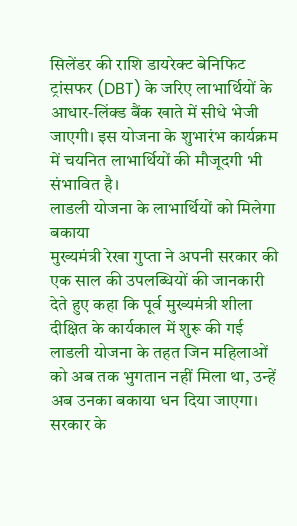सिलेंडर की राशि डायरेक्ट बेनिफिट ट्रांसफर (DBT) के जरिए लाभार्थियों के आधार-लिंक्ड बैंक खाते में सीधे भेजी जाएगी। इस योजना के शुभारंभ कार्यक्रम में चयनित लाभार्थियों की मौजूदगी भी संभावित है।
लाडली योजना के लाभार्थियों को मिलेगा बकाया
मुख्यमंत्री रेखा गुप्ता ने अपनी सरकार की एक साल की उपलब्धियों की जानकारी देते हुए कहा कि पूर्व मुख्यमंत्री शीला दीक्षित के कार्यकाल में शुरू की गई लाडली योजना के तहत जिन महिलाओं को अब तक भुगतान नहीं मिला था, उन्हें अब उनका बकाया धन दिया जाएगा।
सरकार के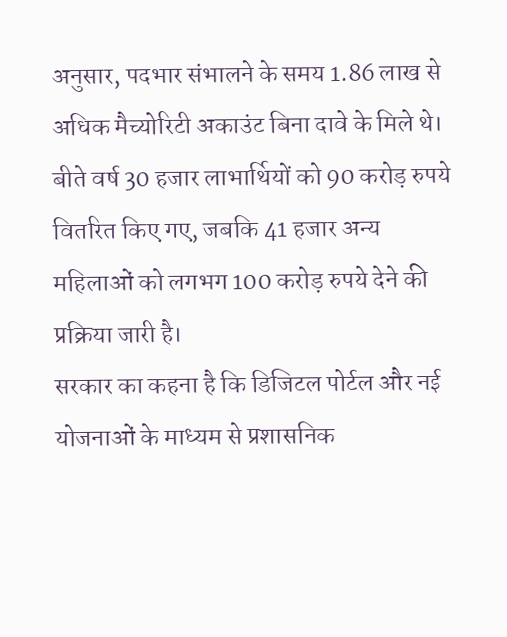अनुसार, पदभार संभालने के समय 1.86 लाख से अधिक मैच्योरिटी अकाउंट बिना दावे के मिले थे। बीते वर्ष 30 हजार लाभार्थियों को 90 करोड़ रुपये वितरित किए गए, जबकि 41 हजार अन्य महिलाओं को लगभग 100 करोड़ रुपये देने की प्रक्रिया जारी है।
सरकार का कहना है कि डिजिटल पोर्टल और नई योजनाओं के माध्यम से प्रशासनिक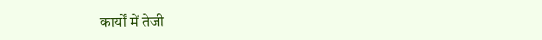कार्यों में तेजी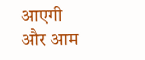आएगी और आम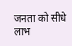जनता को सीधे लाभ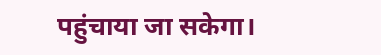पहुंचाया जा सकेगा।